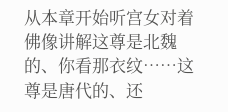从本章开始听宫女对着佛像讲解这尊是北魏的、你看那衣纹……这尊是唐代的、还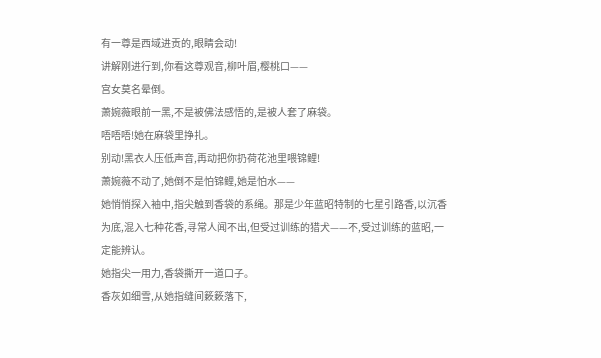有一尊是西域进贡的,眼睛会动!
讲解刚进行到,你看这尊观音,柳叶眉,樱桃口——
宫女莫名晕倒。
萧婉薇眼前一黑,不是被佛法感悟的,是被人套了麻袋。
唔唔唔!她在麻袋里挣扎。
别动!黑衣人压低声音,再动把你扔荷花池里喂锦鲤!
萧婉薇不动了,她倒不是怕锦鲤,她是怕水——
她悄悄探入袖中,指尖触到香袋的系绳。那是少年蓝昭特制的七星引路香,以沉香为底,混入七种花香,寻常人闻不出,但受过训练的猎犬——不,受过训练的蓝昭,一定能辨认。
她指尖一用力,香袋撕开一道口子。
香灰如细雪,从她指缝间簌簌落下,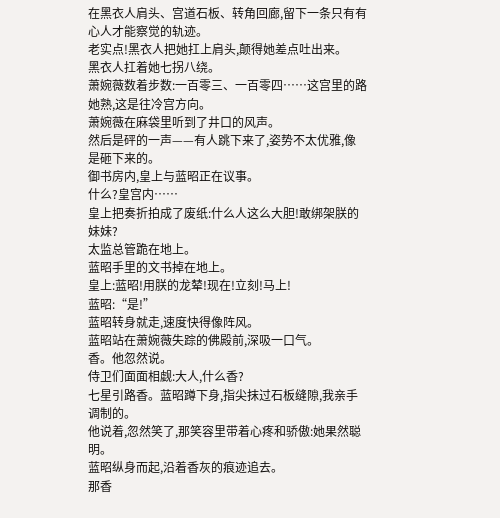在黑衣人肩头、宫道石板、转角回廊,留下一条只有有心人才能察觉的轨迹。
老实点!黑衣人把她扛上肩头,颠得她差点吐出来。
黑衣人扛着她七拐八绕。
萧婉薇数着步数:一百零三、一百零四……这宫里的路她熟,这是往冷宫方向。
萧婉薇在麻袋里听到了井口的风声。
然后是砰的一声——有人跳下来了,姿势不太优雅,像是砸下来的。
御书房内,皇上与蓝昭正在议事。
什么?皇宫内……
皇上把奏折拍成了废纸:什么人这么大胆!敢绑架朕的妹妹?
太监总管跪在地上。
蓝昭手里的文书掉在地上。
皇上:蓝昭!用朕的龙辇!现在!立刻!马上!
蓝昭:“是!”
蓝昭转身就走,速度快得像阵风。
蓝昭站在萧婉薇失踪的佛殿前,深吸一口气。
香。他忽然说。
侍卫们面面相觑:大人,什么香?
七星引路香。蓝昭蹲下身,指尖抹过石板缝隙,我亲手调制的。
他说着,忽然笑了,那笑容里带着心疼和骄傲:她果然聪明。
蓝昭纵身而起,沿着香灰的痕迹追去。
那香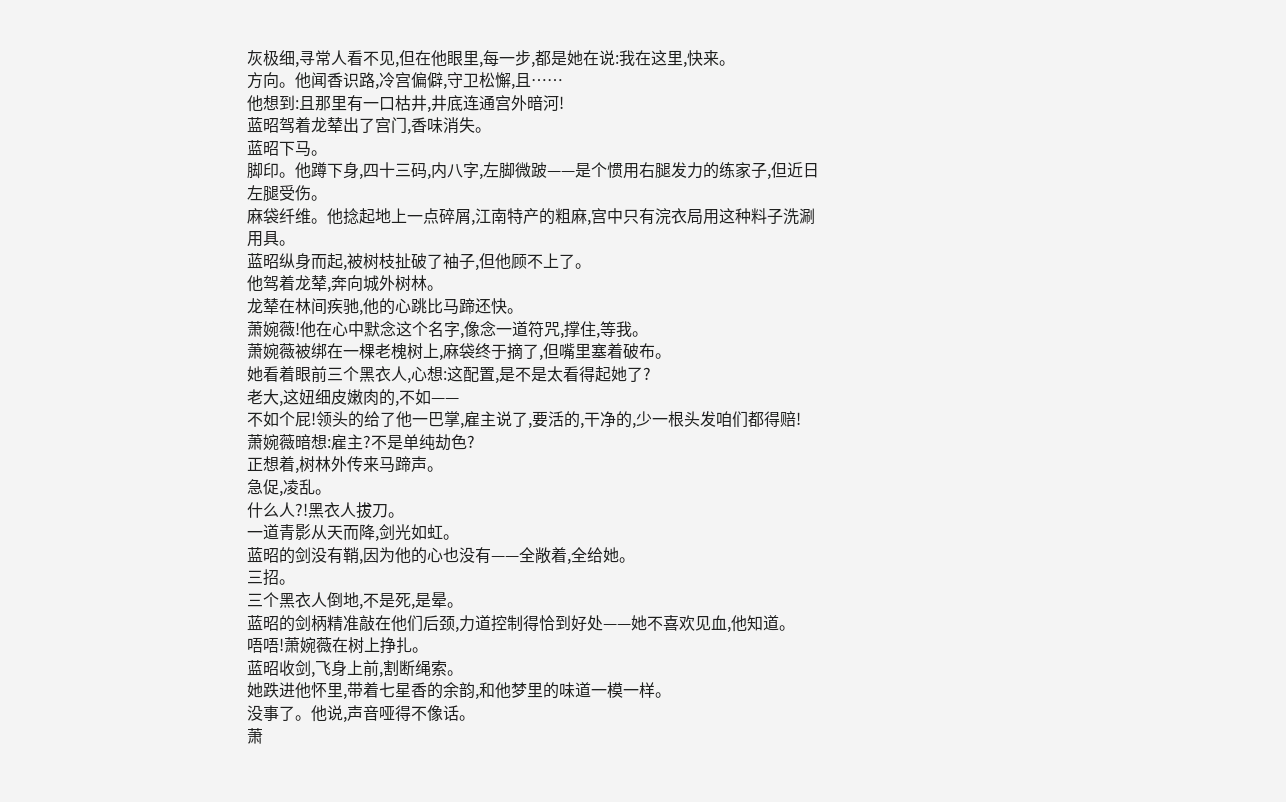灰极细,寻常人看不见,但在他眼里,每一步,都是她在说:我在这里,快来。
方向。他闻香识路,冷宫偏僻,守卫松懈,且……
他想到:且那里有一口枯井,井底连通宫外暗河!
蓝昭驾着龙辇出了宫门,香味消失。
蓝昭下马。
脚印。他蹲下身,四十三码,内八字,左脚微跛——是个惯用右腿发力的练家子,但近日左腿受伤。
麻袋纤维。他捻起地上一点碎屑,江南特产的粗麻,宫中只有浣衣局用这种料子洗涮用具。
蓝昭纵身而起,被树枝扯破了袖子,但他顾不上了。
他驾着龙辇,奔向城外树林。
龙辇在林间疾驰,他的心跳比马蹄还快。
萧婉薇!他在心中默念这个名字,像念一道符咒,撑住,等我。
萧婉薇被绑在一棵老槐树上,麻袋终于摘了,但嘴里塞着破布。
她看着眼前三个黑衣人,心想:这配置,是不是太看得起她了?
老大,这妞细皮嫩肉的,不如——
不如个屁!领头的给了他一巴掌,雇主说了,要活的,干净的,少一根头发咱们都得赔!
萧婉薇暗想:雇主?不是单纯劫色?
正想着,树林外传来马蹄声。
急促,凌乱。
什么人?!黑衣人拔刀。
一道青影从天而降,剑光如虹。
蓝昭的剑没有鞘,因为他的心也没有——全敞着,全给她。
三招。
三个黑衣人倒地,不是死,是晕。
蓝昭的剑柄精准敲在他们后颈,力道控制得恰到好处——她不喜欢见血,他知道。
唔唔!萧婉薇在树上挣扎。
蓝昭收剑,飞身上前,割断绳索。
她跌进他怀里,带着七星香的余韵,和他梦里的味道一模一样。
没事了。他说,声音哑得不像话。
萧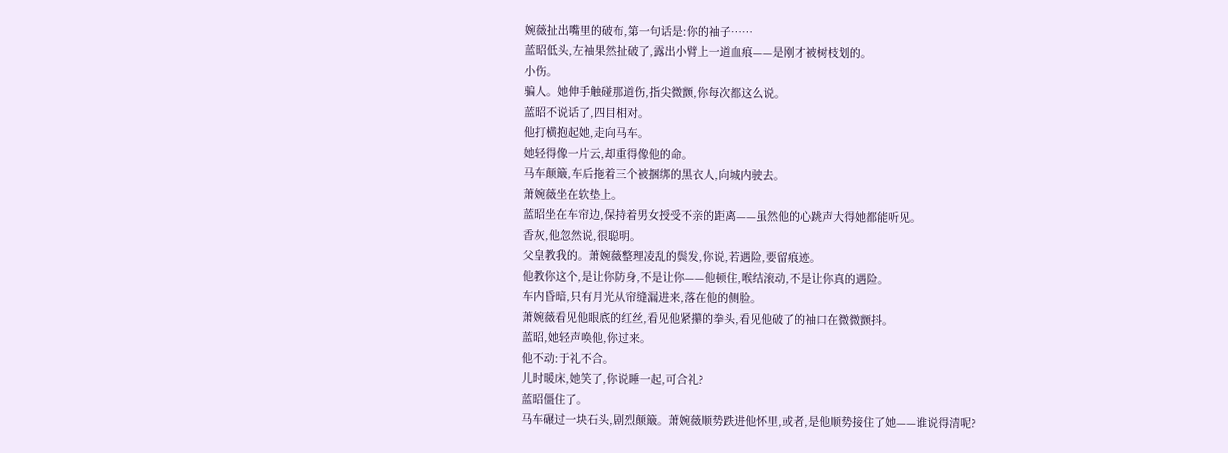婉薇扯出嘴里的破布,第一句话是:你的袖子……
蓝昭低头,左袖果然扯破了,露出小臂上一道血痕——是刚才被树枝划的。
小伤。
骗人。她伸手触碰那道伤,指尖微颤,你每次都这么说。
蓝昭不说话了,四目相对。
他打横抱起她,走向马车。
她轻得像一片云,却重得像他的命。
马车颠簸,车后拖着三个被捆绑的黑衣人,向城内驶去。
萧婉薇坐在软垫上。
蓝昭坐在车帘边,保持着男女授受不亲的距离——虽然他的心跳声大得她都能听见。
香灰,他忽然说,很聪明。
父皇教我的。萧婉薇整理凌乱的鬓发,你说,若遇险,要留痕迹。
他教你这个,是让你防身,不是让你——他顿住,喉结滚动,不是让你真的遇险。
车内昏暗,只有月光从帘缝漏进来,落在他的侧脸。
萧婉薇看见他眼底的红丝,看见他紧攥的拳头,看见他破了的袖口在微微颤抖。
蓝昭,她轻声唤他,你过来。
他不动:于礼不合。
儿时暖床,她笑了,你说睡一起,可合礼?
蓝昭僵住了。
马车碾过一块石头,剧烈颠簸。萧婉薇顺势跌进他怀里,或者,是他顺势接住了她——谁说得清呢?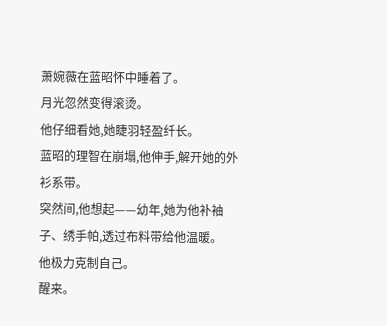萧婉薇在蓝昭怀中睡着了。
月光忽然变得滚烫。
他仔细看她,她睫羽轻盈纤长。
蓝昭的理智在崩塌,他伸手,解开她的外衫系带。
突然间,他想起——幼年,她为他补袖子、绣手帕,透过布料带给他温暖。
他极力克制自己。
醒来。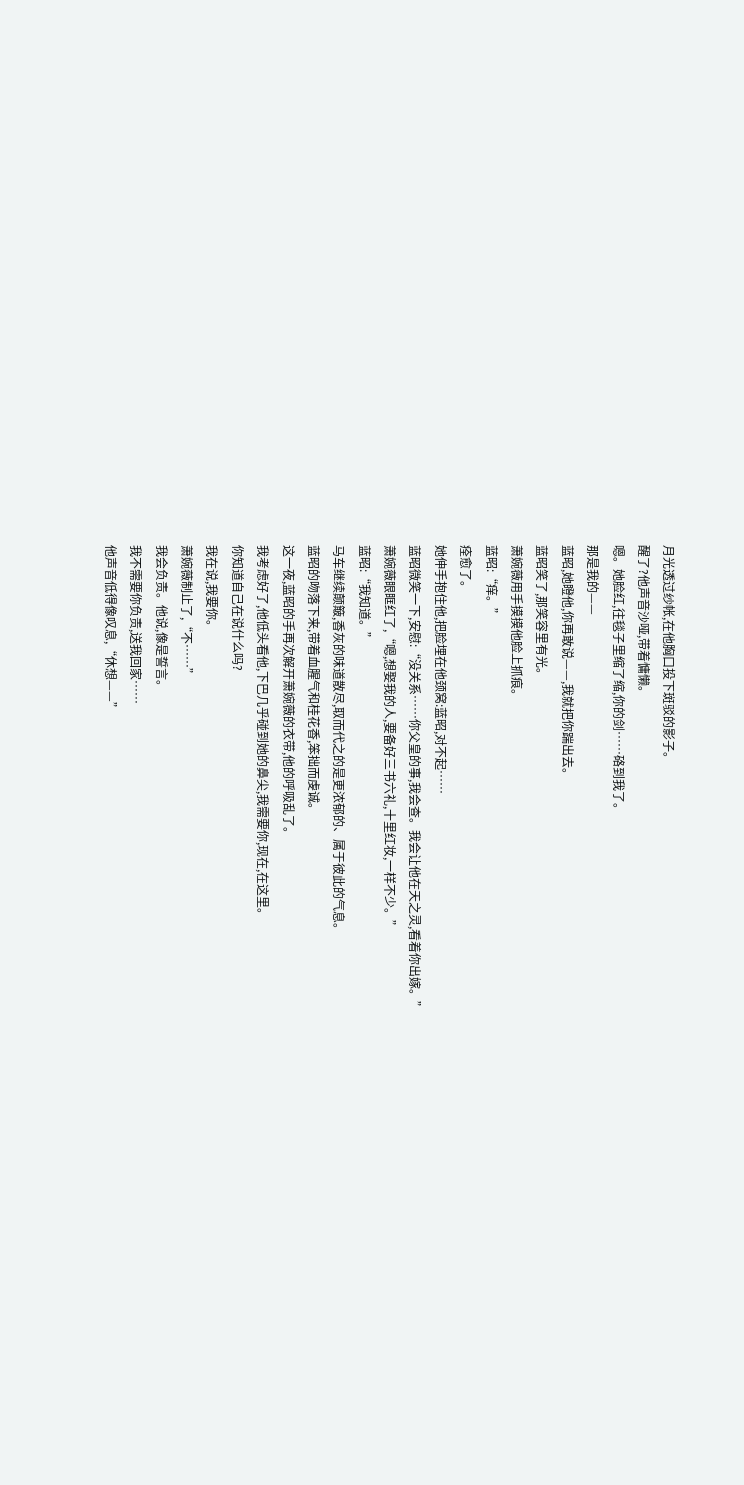月光透过纱帐,在他胸口投下斑驳的影子。
醒了?他声音沙哑,带着慵懒。
嗯。她脸红,往毯子里缩了缩,你的剑……硌到我了。
那是我的——
蓝昭,她瞪他,你再敢说——,我就把你踹出去。
蓝昭笑了,那笑容里有光。
萧婉薇用手摸摸他脸上抓痕。
蓝昭:“痒。”
痊愈了。
她伸手抱住他,把脸埋在他颈窝:蓝昭,对不起……
蓝昭微笑一下,安慰:“没关系……你父皇的事,我会查。我会让他在天之灵,看着你出嫁。”
萧婉薇眼眶红了,“嗯,想娶我的人,要备好三书六礼,十里红妆,一样不少。”
蓝昭:“我知道。”
马车继续颠簸,香灰的味道散尽,取而代之的是更浓郁的、属于彼此的气息。
蓝昭的吻落下来,带着血腥气和桂花香,笨拙而虔诚。
这一夜,蓝昭的手再次解开萧婉薇的衣带,他的呼吸乱了。
我考虑好了,他低头看他,下巴几乎碰到她的鼻尖,我需要你,现在,在这里。
你知道自己在说什么吗?
我在说,我要你。
萧婉薇制止了,“不……”
我会负责。他说,像是誓言。
我不需要你负责,送我回家……
他声音低得像叹息,“休想——”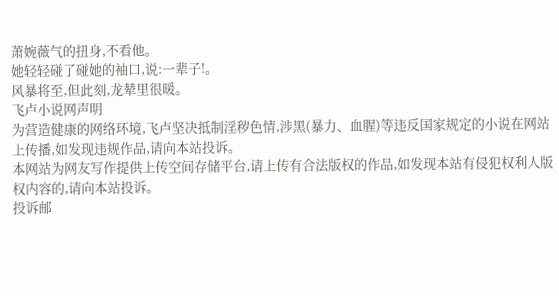萧婉薇气的扭身,不看他。
她轻轻碰了碰她的袖口,说:一辈子!。
风暴将至,但此刻,龙辇里很暖。
飞卢小说网声明
为营造健康的网络环境,飞卢坚决抵制淫秽色情,涉黑(暴力、血腥)等违反国家规定的小说在网站上传播,如发现违规作品,请向本站投诉。
本网站为网友写作提供上传空间存储平台,请上传有合法版权的作品,如发现本站有侵犯权利人版权内容的,请向本站投诉。
投诉邮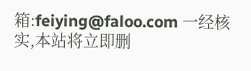箱:feiying@faloo.com 一经核实,本站将立即删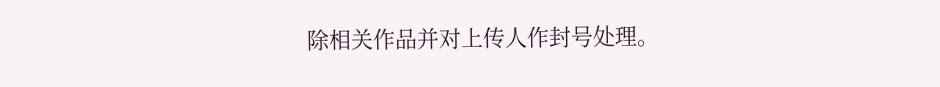除相关作品并对上传人作封号处理。